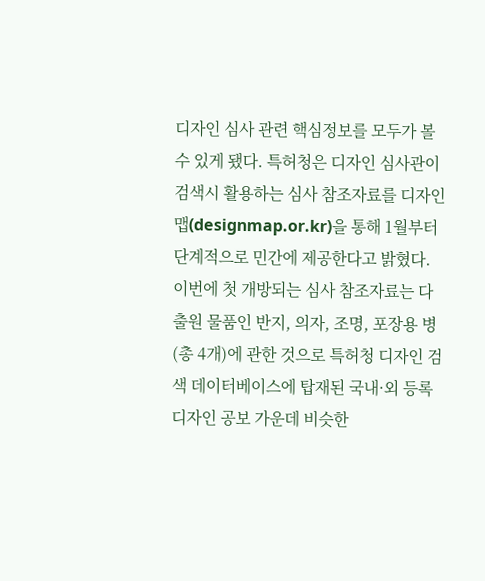디자인 심사 관련 핵심정보를 모두가 볼 수 있게 됐다. 특허청은 디자인 심사관이 검색시 활용하는 심사 참조자료를 디자인맵(designmap.or.kr)을 통해 1월부터 단계적으로 민간에 제공한다고 밝혔다. 이번에 첫 개방되는 심사 참조자료는 다출원 물품인 반지, 의자, 조명, 포장용 병(총 4개)에 관한 것으로 특허청 디자인 검색 데이터베이스에 탑재된 국내·외 등록디자인 공보 가운데 비슷한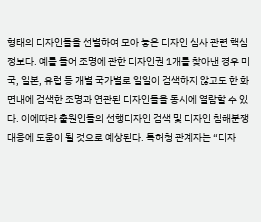형태의 디자인들을 선별하여 모아 놓은 디자인 심사 관련 핵심정보다. 예를 들어 조명에 관한 디자인권 1개를 찾아낸 경우 미국, 일본, 유럽 등 개별 국가별로 일일이 검색하지 않고도 한 화면내에 검색한 조명과 연관된 디자인들을 동시에 열람할 수 있다. 이에따라 출원인들의 선행디자인 검색 및 디자인 침해분쟁 대응에 도움이 될 것으로 예상된다. 특허청 관계자는 “디자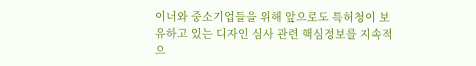이너와 중소기업들을 위해 앞으로도 특허청이 보유하고 있는 디자인 심사 관련 핵심정보를 지속적으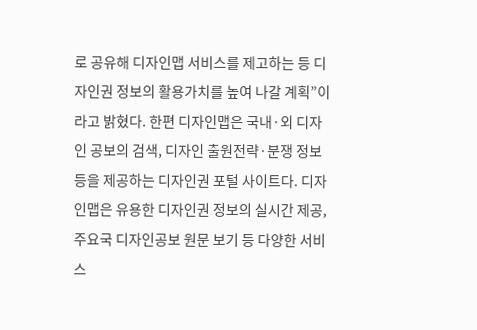로 공유해 디자인맵 서비스를 제고하는 등 디자인권 정보의 활용가치를 높여 나갈 계획”이라고 밝혔다. 한편 디자인맵은 국내·외 디자인 공보의 검색, 디자인 출원전략·분쟁 정보 등을 제공하는 디자인권 포털 사이트다. 디자인맵은 유용한 디자인권 정보의 실시간 제공, 주요국 디자인공보 원문 보기 등 다양한 서비스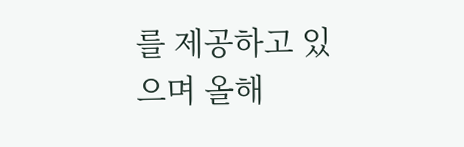를 제공하고 있으며 올해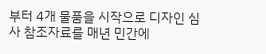부터 4개 물품을 시작으로 디자인 심사 참조자료를 매년 민간에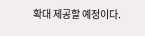확대 제공할 예정이다.